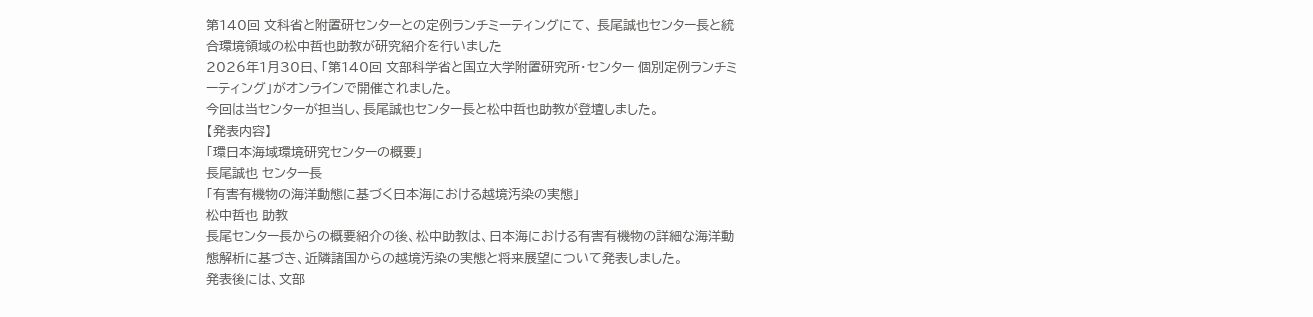第140回 文科省と附置研センターとの定例ランチミーティングにて、 長尾誠也センター長と統合環境領域の松中哲也助教が研究紹介を行いました
2026年1月30日、「第140回 文部科学省と国立大学附置研究所・センター 個別定例ランチミーティング」がオンラインで開催されました。
今回は当センターが担当し、長尾誠也センター長と松中哲也助教が登壇しました。
【発表内容】
「環日本海域環境研究センターの概要」
長尾誠也 センター長
「有害有機物の海洋動態に基づく日本海における越境汚染の実態」
松中哲也 助教
長尾センター長からの概要紹介の後、松中助教は、日本海における有害有機物の詳細な海洋動態解析に基づき、近隣諸国からの越境汚染の実態と将来展望について発表しました。
発表後には、文部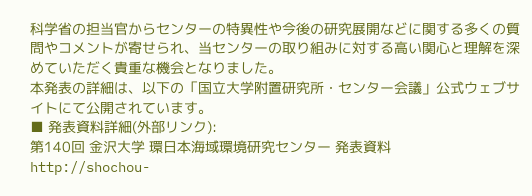科学省の担当官からセンターの特異性や今後の研究展開などに関する多くの質問やコメントが寄せられ、当センターの取り組みに対する高い関心と理解を深めていただく貴重な機会となりました。
本発表の詳細は、以下の「国立大学附置研究所・センター会議」公式ウェブサイトにて公開されています。
■ 発表資料詳細(外部リンク):
第140回 金沢大学 環日本海域環境研究センター 発表資料
http://shochou-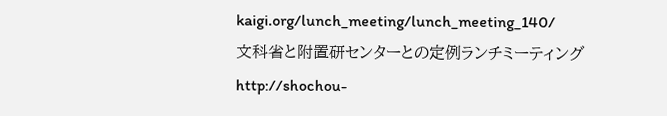kaigi.org/lunch_meeting/lunch_meeting_140/
文科省と附置研センターとの定例ランチミーティング
http://shochou-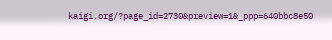kaigi.org/?page_id=2730&preview=1&_ppp=640bbc8e50